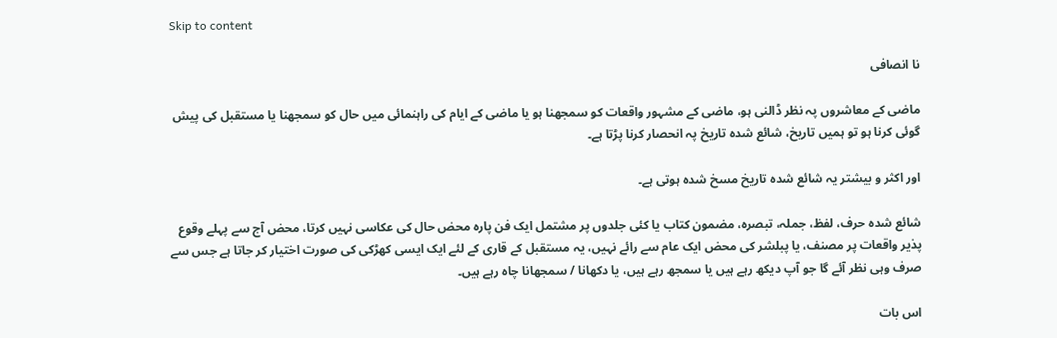Skip to content

نا انصافی

ماضی کے معاشروں پہ نظر ڈالنی ہو، ماضی کے مشہور واقعات کو سمجھنا ہو یا ماضی کے ایام کی راہنمائی میں حال کو سمجھنا یا مستقبل کی پیش گوئی کرنا ہو تو ہمیں تاریخ، شائع شدہ تاریخ پہ انحصار کرنا پڑتا ہے۔

اور اکثر و بیشتر یہ شائع شدہ تاریخ مسخ شدہ ہوتی ہے۔

شائع شدہ حرف، لفظ، جملہ، تبصرہ، مضمون کتاب یا کئی جلدوں پر مشتمل ایک فن پارہ محض حال کی عکاسی نہیں کرتا، محض آج سے پہلے وقوع پذیر واقعات پر مصنف، یا پبلشر کی محض ایک عام سے رائے نہیں، یہ مستقبل کے قاری کے لئے ایک ایسی کھڑکی کی صورت اختیار کر جاتا ہے جس سے صرف وہی نظر آئے گا جو آپ دیکھ رہے ہیں یا سمجھ رہے ہیں، یا دکھانا / سمجھانا چاہ رہے ہیں۔

اس بات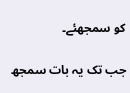کو سمجھئے۔

جب تک یہ بات سمجھ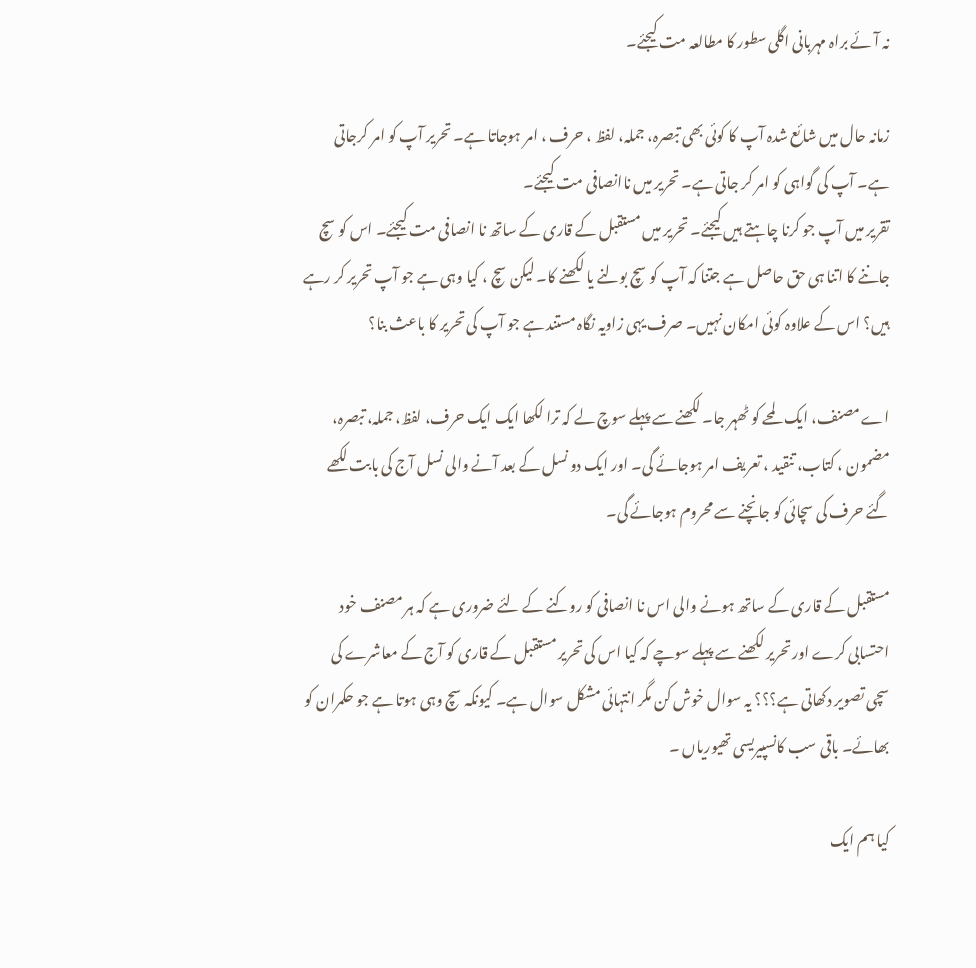نہ آئے براہ مہربانی اگلی سطور کا مطالعہ مت کیجئے۔

زمانہ حال میں شائع شدہ آپ کا کوئی بھی تبصرہ، جملہ، لفظ ، حرف ، امر ہوجاتا ہے۔ تحریر آپ کو امر کرجاتی ہے۔ آپ کی گواہی کو امر کر جاتی ہے۔ تحریر میں ناانصافی مت کیجئے۔
تقریر میں آپ جو کرنا چاہتے ہیں کیجئے۔ تحریر میں مستقبل کے قاری کے ساتھ نا انصافی مت کیجئے۔ اس کو سچ جاننے کا اتنا ہی حق حاصل ہے جتنا کہ آپ کو سچ بولنے یا لکھنے کا۔ لیکن سچ ، کیا وہی ہے جو آپ تحریر کر رہے ہیں؟ اس کے علاوہ کوئی امکان نہیں۔ صرف یہی زاویہ نگاہ مستند ہے جو آپ کی تحریر کا باعث بنا؟

اے مصنف، ایک لمحے کو ٹھہر جا۔ لکھنے سے پہلے سوچ لے کہ ترا لکھا ایک ایک حرف، لفظ، جملہ، تبصرہ، مضمون ، کتاب، تنقید ، تعریف امر ہوجائے گی۔ اور ایک دو نسل کے بعد آنے والی نسل آج کی بابت لکھے گئے حرف کی سچائی کو جانچنے سے محروم ہوجائے گی۔

مستقبل کے قاری کے ساتھ ہونے والی اس نا انصافی کو روکنے کے لئے ضروری ہے کہ ہر مصنف خود احتسابی کرے اور تحریر لکھنے سے پہلے سوچے کہ کیا اس کی تحریر مستقبل کے قاری کو آج کے معاشرے کی سچی تصویر دکھاتی ہے؟؟؟ یہ سوال خوش کن مگر انتہائی مشکل سوال ہے۔ کیونکہ سچ وہی ہوتا ہے جو حکمران کو بھائے۔ باقی سب کانسپیریسی تھیوریاں ۔

کیا ہم ایک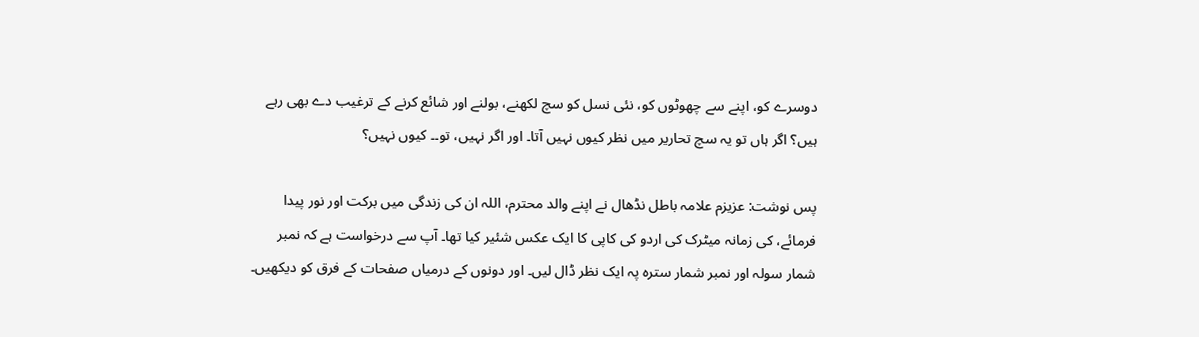دوسرے کو، اپنے سے چھوٹوں کو، نئی نسل کو سچ لکھنے، بولنے اور شائع کرنے کے ترغیب دے بھی رہے ہیں؟ اگر ہاں تو یہ سچ تحاریر میں نظر کیوں نہیں آتا۔ اور اگر نہیں، تو۔۔ کیوں نہیں؟

پس نوشت: عزیزم علامہ باطل نڈھال نے اپنے والد محترم، اللہ ان کی زندگی میں برکت اور نور پیدا فرمائے، کی زمانہ میٹرک کی اردو کی کاپی کا ایک عکس شئیر کیا تھا۔ آپ سے درخواست ہے کہ نمبر شمار سولہ اور نمبر شمار سترہ پہ ایک نظر ڈال لیں۔ اور دونوں کے درمیاں صفحات کے فرق کو دیکھیں۔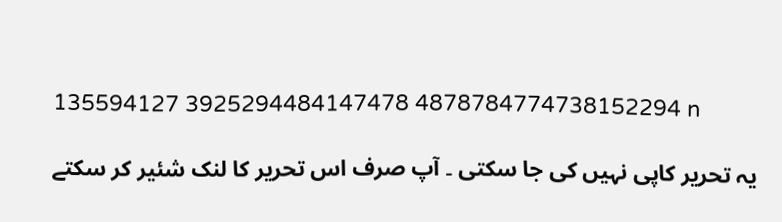135594127 3925294484147478 4878784774738152294 n

یہ تحریر کاپی نہیں کی جا سکتی ۔ آپ صرف اس تحریر کا لنک شئیر کر سکتے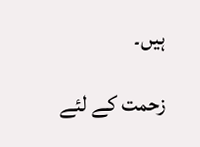ہیں۔

زحمت کے لئے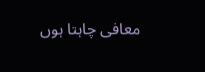معافی چاہتا ہوں